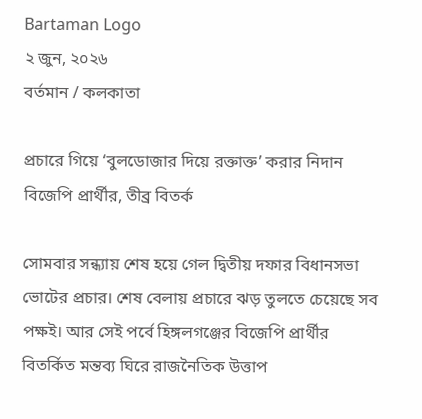Bartaman Logo
২ জুন, ২০২৬
বর্তমান / কলকাতা

প্রচারে গিয়ে ‘বুলডোজার দিয়ে রক্তাক্ত’ করার নিদান বিজেপি প্রার্থীর, তীব্র বিতর্ক

সোমবার সন্ধ্যায় শেষ হয়ে গেল দ্বিতীয় দফার বিধানসভা ভোটের প্রচার। শেষ বেলায় প্রচারে ঝড় তুলতে চেয়েছে সব পক্ষই। আর সেই পর্বে হিঙ্গলগঞ্জের বিজেপি প্রার্থীর বিতর্কিত মন্তব্য ঘিরে রাজনৈতিক উত্তাপ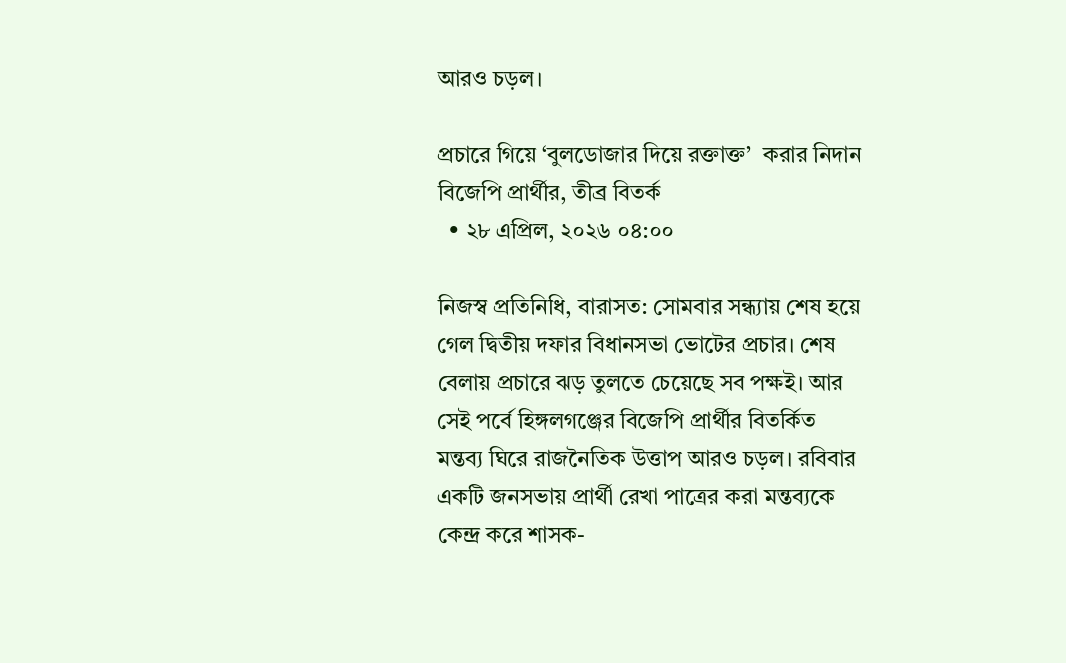আরও চড়ল।

প্রচারে গিয়ে ‘বুলডোজার দিয়ে রক্তাক্ত’  করার নিদান বিজেপি প্রার্থীর, তীব্র বিতর্ক
  • ২৮ এপ্রিল, ২০২৬ ০৪:০০

নিজস্ব প্রতিনিধি, বারাসত: সোমবার সন্ধ্যায় শেষ হয়ে গেল দ্বিতীয় দফার বিধানসভা ভোটের প্রচার। শেষ বেলায় প্রচারে ঝড় তুলতে চেয়েছে সব পক্ষই। আর সেই পর্বে হিঙ্গলগঞ্জের বিজেপি প্রার্থীর বিতর্কিত মন্তব্য ঘিরে রাজনৈতিক উত্তাপ আরও চড়ল। রবিবার একটি জনসভায় প্রার্থী রেখা পাত্রের করা মন্তব্যকে কেন্দ্র করে শাসক-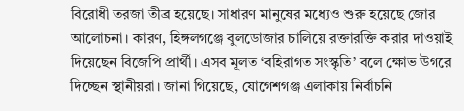বিরোধী তরজা তীব্র হয়েছে। সাধারণ মানুষের মধ্যেও শুরু হয়েছে জোর আলোচনা। কারণ, হিঙ্গলগঞ্জে বুলডোজার চালিয়ে রক্তারক্তি করার দাওয়াই দিয়েছেন বিজেপি প্রার্থী। এসব মূলত ‘বহিরাগত সংস্কৃতি’ বলে ক্ষোভ উগরে দিচ্ছেন স্থানীয়রা। জানা গিয়েছে, যোগেশগঞ্জ এলাকায় নির্বাচনি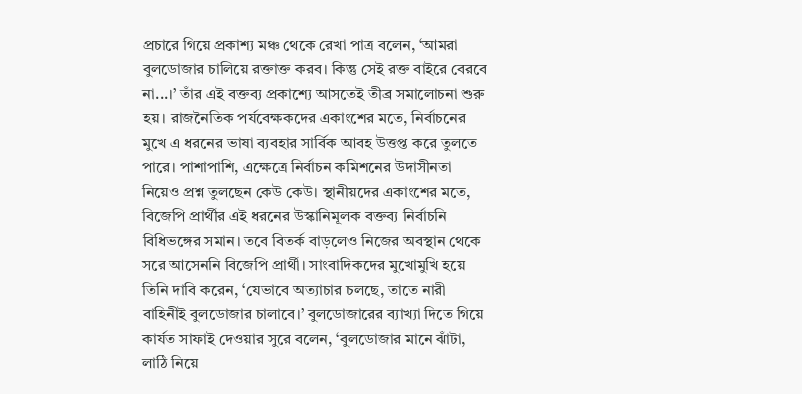প্রচারে গিয়ে প্রকাশ্য মঞ্চ থেকে রেখা পাত্র বলেন, ‘আমরা বুলডোজার চালিয়ে রক্তাক্ত করব। কিন্তু সেই রক্ত বাইরে বেরবে না...।’ তাঁর এই বক্তব্য প্রকাশ্যে আসতেই তীব্র সমালোচনা শুরু হয়। রাজনৈতিক পর্যবেক্ষকদের একাংশের মতে, নির্বাচনের মুখে এ ধরনের ভাষা ব্যবহার সার্বিক আবহ উত্তপ্ত করে তুলতে পারে। পাশাপাশি, এক্ষেত্রে নির্বাচন কমিশনের উদাসীনতা নিয়েও প্রশ্ন তুলছেন কেউ কেউ। স্থানীয়দের একাংশের মতে, বিজেপি প্রার্থীর এই ধরনের উস্কানিমূলক বক্তব্য নির্বাচনি বিধিভঙ্গের সমান। তবে বিতর্ক বাড়লেও নিজের অবস্থান থেকে সরে আসেননি বিজেপি প্রার্থী। সাংবাদিকদের মুখোমুখি হয়ে তিনি দাবি করেন, ‘যেভাবে অত্যাচার চলছে, তাতে নারী বাহিনীই বুলডোজার চালাবে।’ বুলডোজারের ব্যাখ্যা দিতে গিয়ে কার্যত সাফাই দেওয়ার সুরে বলেন, ‘বুলডোজার মানে ঝাঁটা, লাঠি নিয়ে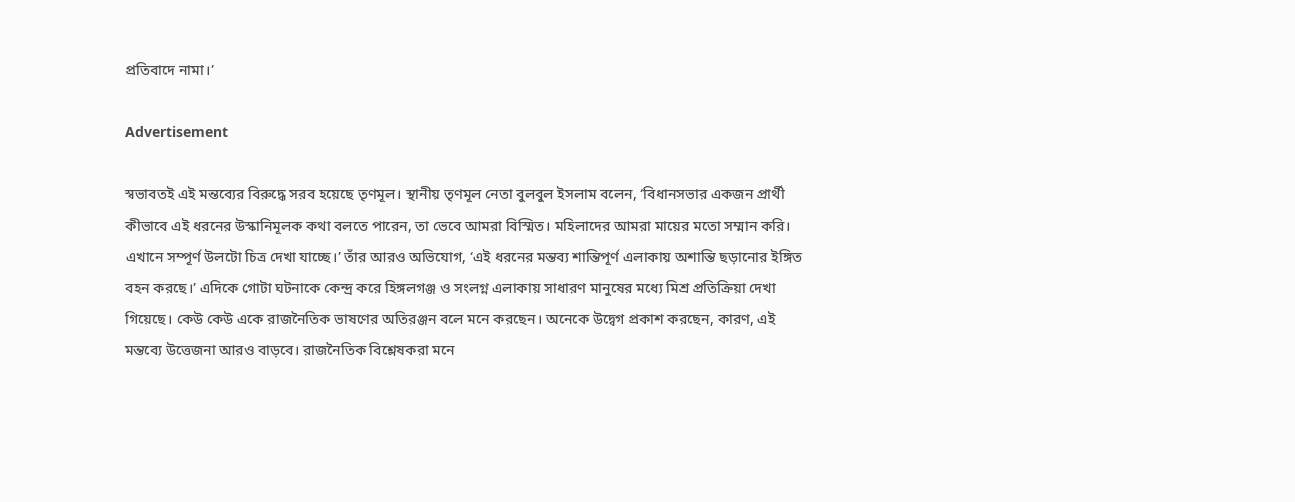প্রতিবাদে নামা।’

Advertisement

স্বভাবতই এই মন্তব্যের বিরুদ্ধে সরব হয়েছে তৃণমূল। স্থানীয় তৃণমূল নেতা বুলবুল ইসলাম বলেন, ‘বিধানসভার একজন প্রার্থী কীভাবে এই ধরনের উস্কানিমূলক কথা বলতে পারেন, তা ভেবে আমরা বিস্মিত। মহিলাদের আমরা মায়ের মতো সম্মান করি। এখানে সম্পূর্ণ উলটো চিত্র দেখা যাচ্ছে।’ তাঁর আরও অভিযোগ, ‘এই ধরনের মন্তব্য শান্তিপূর্ণ এলাকায় অশান্তি ছড়ানোর ইঙ্গিত বহন করছে।’ এদিকে গোটা ঘটনাকে কেন্দ্র করে হিঙ্গলগঞ্জ ও সংলগ্ন এলাকায় সাধারণ মানুষের মধ্যে মিশ্র প্রতিক্রিয়া দেখা গিয়েছে। কেউ কেউ একে রাজনৈতিক ভাষণের অতিরঞ্জন বলে মনে করছেন। অনেকে উদ্বেগ প্রকাশ করছেন, কারণ, এই মন্তব্যে উত্তেজনা আরও বাড়বে। রাজনৈতিক বিশ্লেষকরা মনে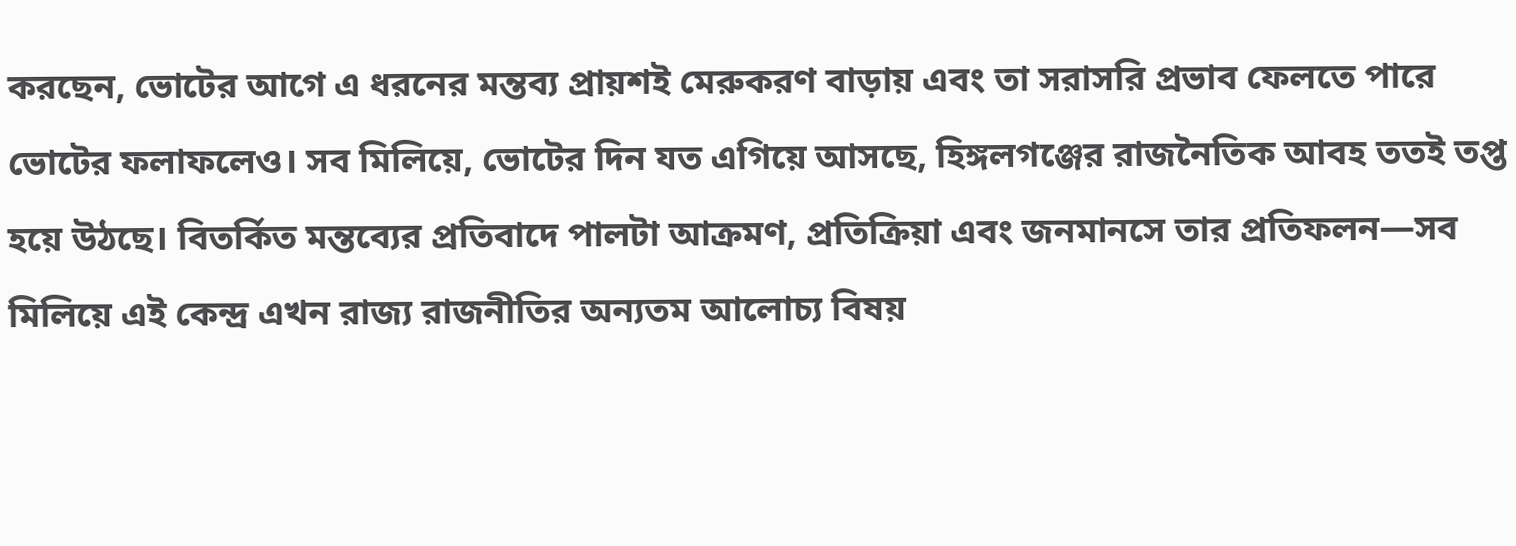করছেন, ভোটের আগে এ ধরনের মন্তব্য প্রায়শই মেরুকরণ বাড়ায় এবং তা সরাসরি প্রভাব ফেলতে পারে ভোটের ফলাফলেও। সব মিলিয়ে, ভোটের দিন যত এগিয়ে আসছে, হিঙ্গলগঞ্জের রাজনৈতিক আবহ ততই তপ্ত হয়ে উঠছে। বিতর্কিত মন্তব্যের প্রতিবাদে পালটা আক্রমণ, প্রতিক্রিয়া এবং জনমানসে তার প্রতিফলন—সব মিলিয়ে এই কেন্দ্র এখন রাজ্য রাজনীতির অন্যতম আলোচ্য বিষয়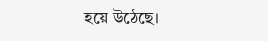হয়ে উঠেছে।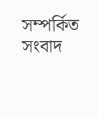সম্পর্কিত সংবাদ